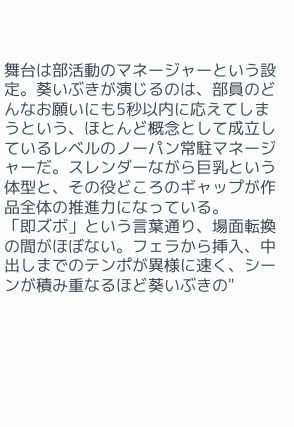舞台は部活動のマネージャーという設定。葵いぶきが演じるのは、部員のどんなお願いにも5秒以内に応えてしまうという、ほとんど概念として成立しているレベルのノーパン常駐マネージャーだ。スレンダーながら巨乳という体型と、その役どころのギャップが作品全体の推進力になっている。
「即ズボ」という言葉通り、場面転換の間がほぼない。フェラから挿入、中出しまでのテンポが異様に速く、シーンが積み重なるほど葵いぶきの"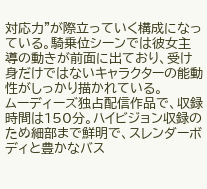対応力"が際立っていく構成になっている。騎乗位シーンでは彼女主導の動きが前面に出ており、受け身だけではないキャラクターの能動性がしっかり描かれている。
ムーディーズ独占配信作品で、収録時間は150分。ハイビジョン収録のため細部まで鮮明で、スレンダーボディと豊かなバス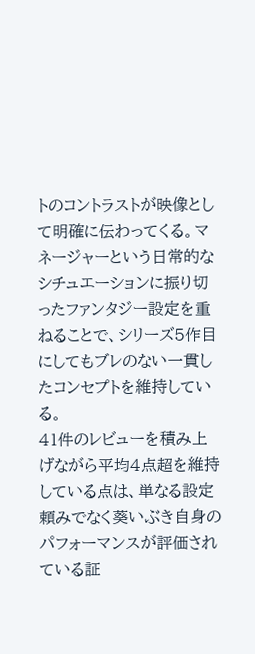トのコントラストが映像として明確に伝わってくる。マネージャーという日常的なシチュエーションに振り切ったファンタジー設定を重ねることで、シリーズ5作目にしてもブレのない一貫したコンセプトを維持している。
41件のレビューを積み上げながら平均4点超を維持している点は、単なる設定頼みでなく葵いぶき自身のパフォーマンスが評価されている証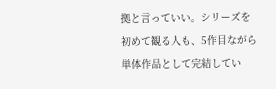拠と言っていい。シリーズを初めて観る人も、5作目ながら単体作品として完結してい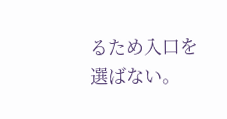るため入口を選ばない。